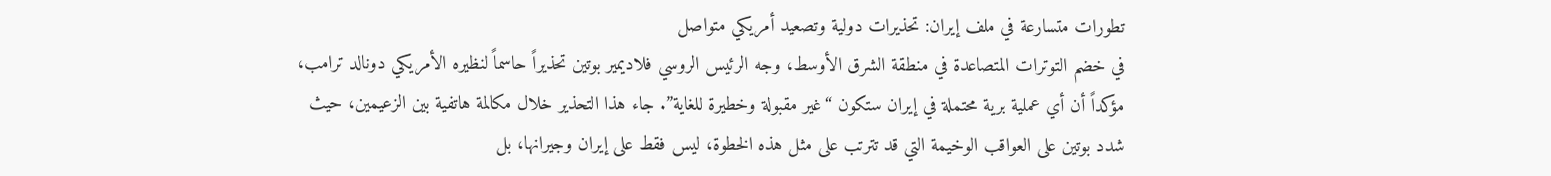تطورات متسارعة في ملف إيران: تحذيرات دولية وتصعيد أمريكي متواصل
في خضم التوترات المتصاعدة في منطقة الشرق الأوسط، وجه الرئيس الروسي فلاديمير بوتين تحذيراً حاسماً لنظيره الأمريكي دونالد ترامب، مؤكداً أن أي عملية برية محتملة في إيران ستكون “غير مقبولة وخطيرة للغاية”. جاء هذا التحذير خلال مكالمة هاتفية بين الزعيمين، حيث شدد بوتين على العواقب الوخيمة التي قد تترتب على مثل هذه الخطوة، ليس فقط على إيران وجيرانها، بل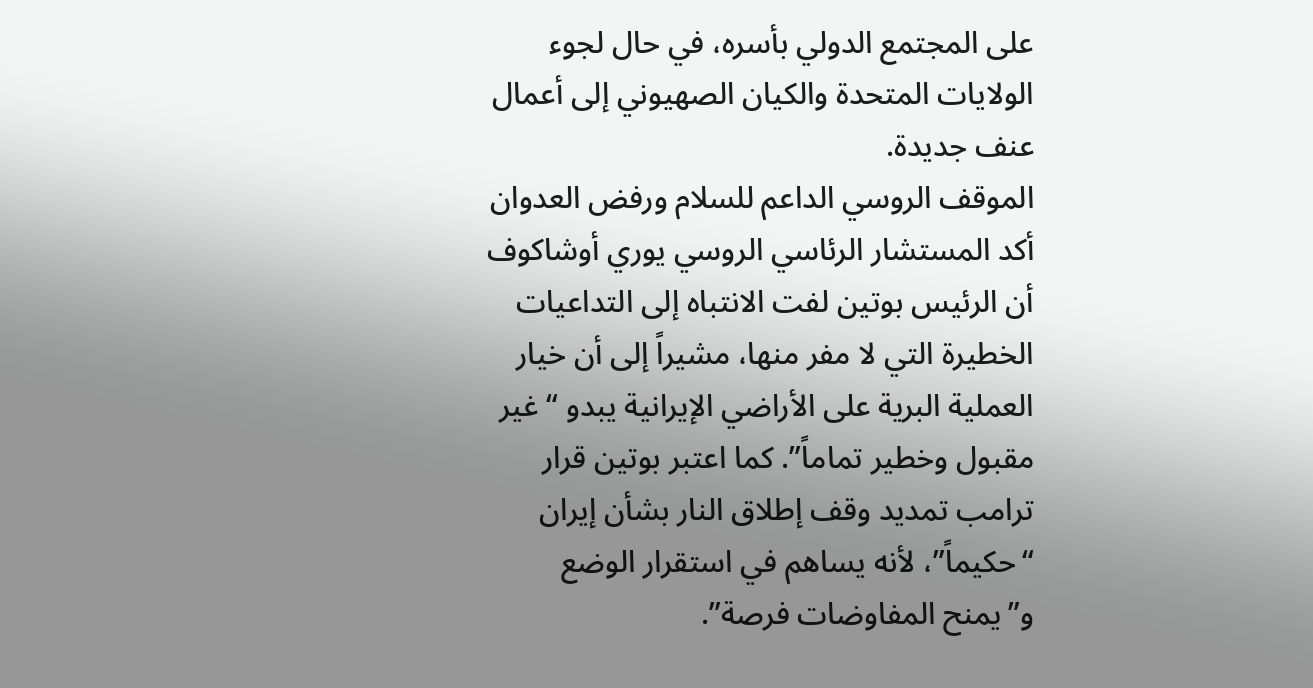على المجتمع الدولي بأسره، في حال لجوء الولايات المتحدة والكيان الصهيوني إلى أعمال عنف جديدة.
الموقف الروسي الداعم للسلام ورفض العدوان
أكد المستشار الرئاسي الروسي يوري أوشاكوف أن الرئيس بوتين لفت الانتباه إلى التداعيات الخطيرة التي لا مفر منها، مشيراً إلى أن خيار العملية البرية على الأراضي الإيرانية يبدو “غير مقبول وخطير تماماً”. كما اعتبر بوتين قرار ترامب تمديد وقف إطلاق النار بشأن إيران “حكيماً”، لأنه يساهم في استقرار الوضع و”يمنح المفاوضات فرصة”.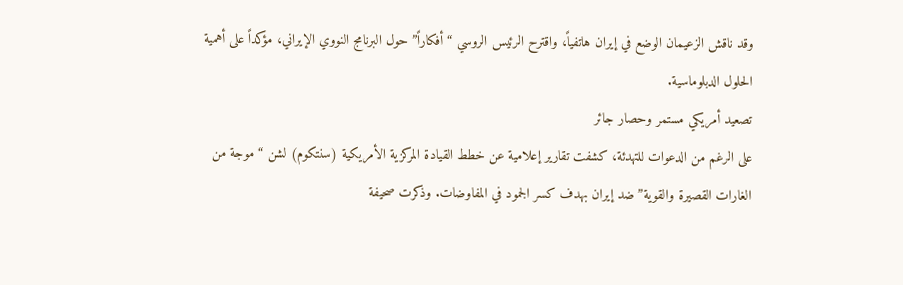وقد ناقش الزعيمان الوضع في إيران هاتفياً، واقترح الرئيس الروسي “أفكاراً” حول البرنامج النووي الإيراني، مؤكداً على أهمية الحلول الدبلوماسية.
تصعيد أمريكي مستمر وحصار جائر
على الرغم من الدعوات للتهدئة، كشفت تقارير إعلامية عن خطط القيادة المركزية الأمريكية (سنتكوم) لشن “موجة من الغارات القصيرة والقوية” ضد إيران بهدف كسر الجمود في المفاوضات. وذكرت صحيفة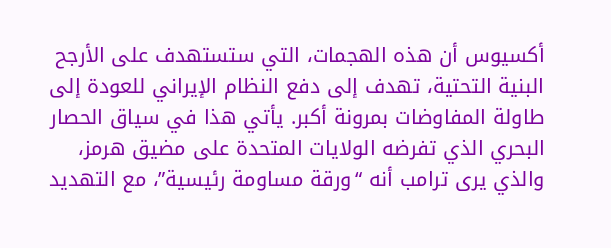أكسيوس أن هذه الهجمات، التي ستستهدف على الأرجح البنية التحتية، تهدف إلى دفع النظام الإيراني للعودة إلى طاولة المفاوضات بمرونة أكبر. يأتي هذا في سياق الحصار البحري الذي تفرضه الولايات المتحدة على مضيق هرمز، والذي يرى ترامب أنه “ورقة مساومة رئيسية”، مع التهديد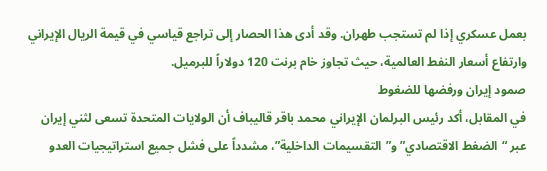بعمل عسكري إذا لم تستجب طهران. وقد أدى هذا الحصار إلى تراجع قياسي في قيمة الريال الإيراني وارتفاع أسعار النفط العالمية، حيث تجاوز خام برنت 120 دولاراً للبرميل.
صمود إيران ورفضها للضغوط
في المقابل، أكد رئيس البرلمان الإيراني محمد باقر قاليباف أن الولايات المتحدة تسعى لثني إيران عبر “الضغط الاقتصادي” و”التقسيمات الداخلية”، مشدداً على فشل جميع استراتيجيات العدو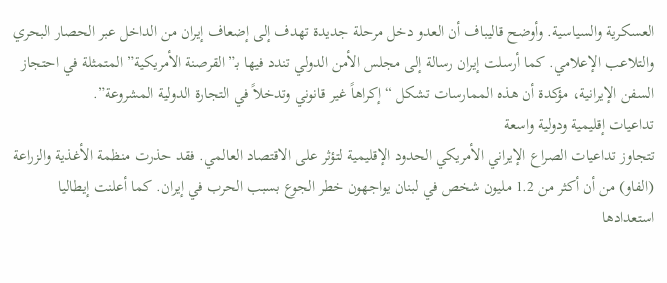العسكرية والسياسية. وأوضح قاليباف أن العدو دخل مرحلة جديدة تهدف إلى إضعاف إيران من الداخل عبر الحصار البحري والتلاعب الإعلامي. كما أرسلت إيران رسالة إلى مجلس الأمن الدولي تندد فيها بـ”القرصنة الأمريكية” المتمثلة في احتجاز السفن الإيرانية، مؤكدة أن هذه الممارسات تشكل “إكراهاً غير قانوني وتدخلاً في التجارة الدولية المشروعة”.
تداعيات إقليمية ودولية واسعة
تتجاوز تداعيات الصراع الإيراني الأمريكي الحدود الإقليمية لتؤثر على الاقتصاد العالمي. فقد حذرت منظمة الأغذية والزراعة (الفاو) من أن أكثر من 1.2 مليون شخص في لبنان يواجهون خطر الجوع بسبب الحرب في إيران. كما أعلنت إيطاليا استعدادها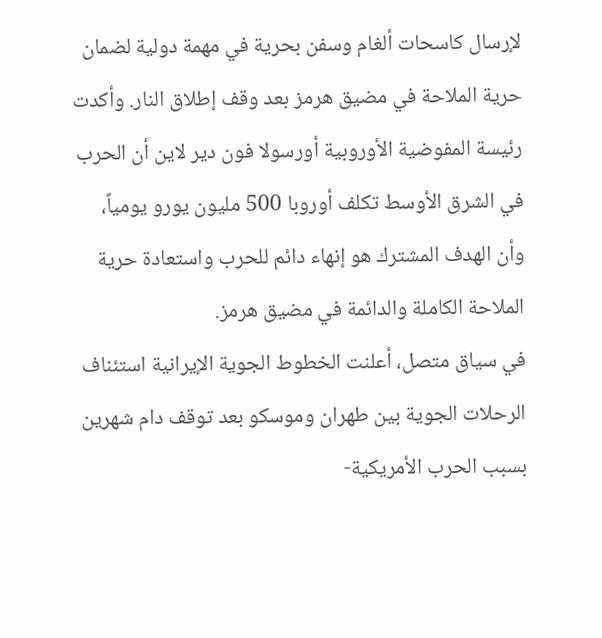لإرسال كاسحات ألغام وسفن بحرية في مهمة دولية لضمان حرية الملاحة في مضيق هرمز بعد وقف إطلاق النار. وأكدت رئيسة المفوضية الأوروبية أورسولا فون دير لاين أن الحرب في الشرق الأوسط تكلف أوروبا 500 مليون يورو يومياً، وأن الهدف المشترك هو إنهاء دائم للحرب واستعادة حرية الملاحة الكاملة والدائمة في مضيق هرمز.
في سياق متصل، أعلنت الخطوط الجوية الإيرانية استئناف الرحلات الجوية بين طهران وموسكو بعد توقف دام شهرين بسبب الحرب الأمريكية-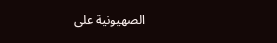الصهيونية على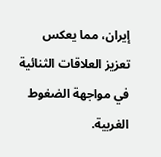إيران، مما يعكس تعزيز العلاقات الثنائية في مواجهة الضغوط الغربية.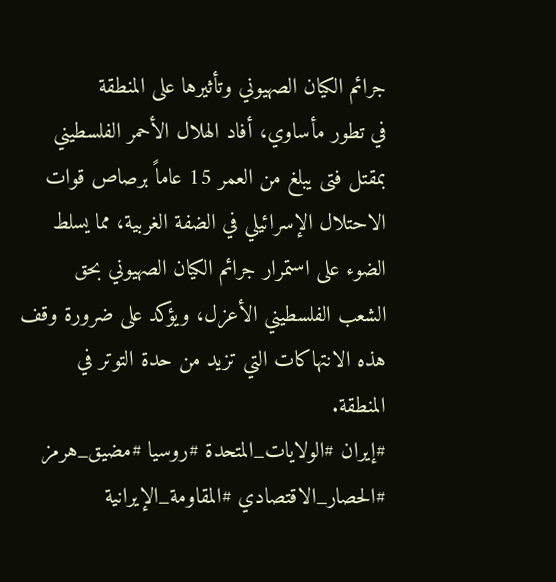جرائم الكيان الصهيوني وتأثيرها على المنطقة
في تطور مأساوي، أفاد الهلال الأحمر الفلسطيني بمقتل فتى يبلغ من العمر 15 عاماً برصاص قوات الاحتلال الإسرائيلي في الضفة الغربية، مما يسلط الضوء على استمرار جرائم الكيان الصهيوني بحق الشعب الفلسطيني الأعزل، ويؤكد على ضرورة وقف هذه الانتهاكات التي تزيد من حدة التوتر في المنطقة.
#إيران #الولايات_المتحدة #روسيا #مضيق_هرمز #الحصار_الاقتصادي #المقاومة_الإيرانية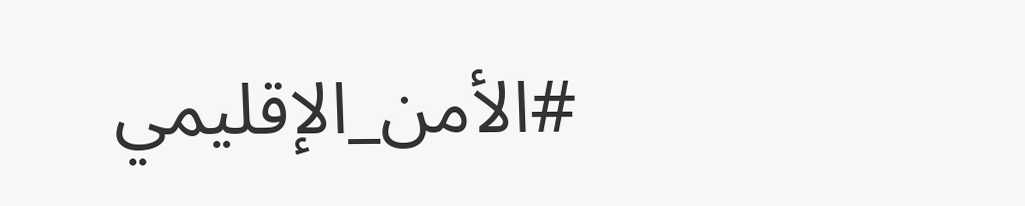#الأمن_الإقليمي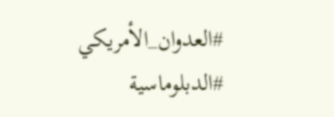#العدوان_الأمريكي #الدبلوماسية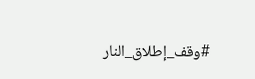#وقف_إطلاق_النار